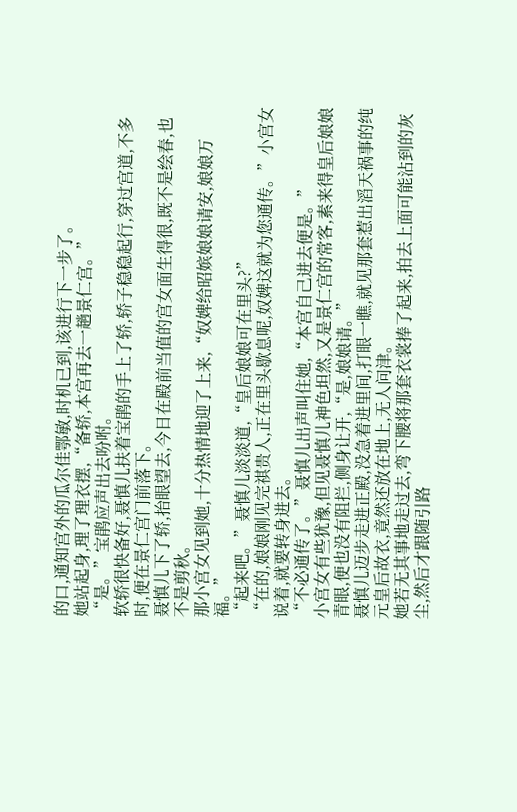的口,通知宫外的瓜尔佳鄂敏,时机已到,该进行下一步了。
她站起身,理了理衣摆,“备轿,本宫再去一趟景仁宫。”
“是。”宝鹃应声出去吩咐。
软轿很快备好,聂慎儿扶着宝鹃的手上了轿,轿子稳稳起行,穿过宫道,不多时,便在景仁宫门前落下。
聂慎儿下了轿,抬眼望去,今日在殿前当值的宫女面生得很,既不是绘春,也不是剪秋。
那小宫女见到她,十分热情地迎了上来,“奴婢给昭嫔娘娘请安,娘娘万福。”
“起来吧。”聂慎儿淡淡道,“皇后娘娘可在里头?”
“在的,娘娘刚见完祺贵人,正在里头歇息呢,奴婢这就为您通传。”小宫女说着,就要转身进去。
“不必通传了。”聂慎儿出声叫住她,“本宫自己进去便是。”
小宫女有些犹豫,但见聂慎儿神色坦然,又是景仁宫的常客,素来得皇后娘娘青眼,便也没有阻拦,侧身让开,“是,娘娘请。”
聂慎儿迈步走进正殿,没急着进里间,打眼一瞧,就见那套惹出滔天祸事的纯元皇后故衣,竟然还放在地上,无人问津。
她若无其事地走过去,弯下腰将那套衣裳捧了起来,拍去上面可能沾到的灰尘,然后才跟随引路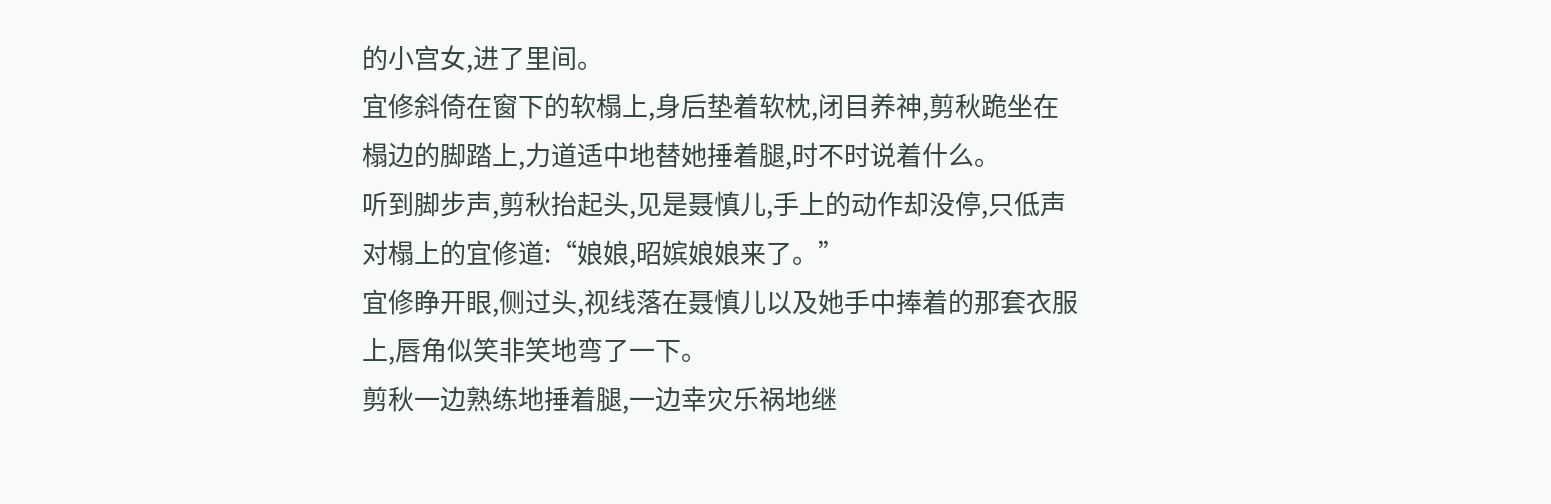的小宫女,进了里间。
宜修斜倚在窗下的软榻上,身后垫着软枕,闭目养神,剪秋跪坐在榻边的脚踏上,力道适中地替她捶着腿,时不时说着什么。
听到脚步声,剪秋抬起头,见是聂慎儿,手上的动作却没停,只低声对榻上的宜修道:“娘娘,昭嫔娘娘来了。”
宜修睁开眼,侧过头,视线落在聂慎儿以及她手中捧着的那套衣服上,唇角似笑非笑地弯了一下。
剪秋一边熟练地捶着腿,一边幸灾乐祸地继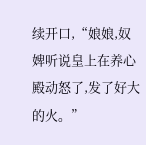续开口,“娘娘,奴婢听说皇上在养心殿动怒了,发了好大的火。”